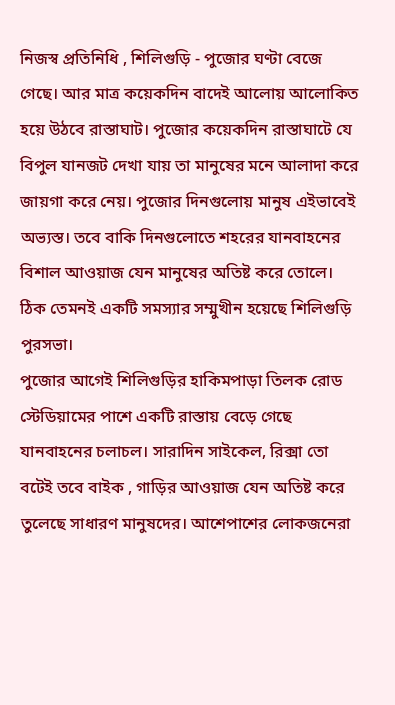নিজস্ব প্রতিনিধি , শিলিগুড়ি - পুজোর ঘণ্টা বেজে গেছে। আর মাত্র কয়েকদিন বাদেই আলোয় আলোকিত হয়ে উঠবে রাস্তাঘাট। পুজোর কয়েকদিন রাস্তাঘাটে যে বিপুল যানজট দেখা যায় তা মানুষের মনে আলাদা করে জায়গা করে নেয়। পুজোর দিনগুলোয় মানুষ এইভাবেই অভ্যস্ত। তবে বাকি দিনগুলোতে শহরের যানবাহনের বিশাল আওয়াজ যেন মানুষের অতিষ্ট করে তোলে। ঠিক তেমনই একটি সমস্যার সম্মুখীন হয়েছে শিলিগুড়ি পুরসভা।
পুজোর আগেই শিলিগুড়ির হাকিমপাড়া তিলক রোড স্টেডিয়ামের পাশে একটি রাস্তায় বেড়ে গেছে যানবাহনের চলাচল। সারাদিন সাইকেল, রিক্সা তো বটেই তবে বাইক , গাড়ির আওয়াজ যেন অতিষ্ট করে তুলেছে সাধারণ মানুষদের। আশেপাশের লোকজনেরা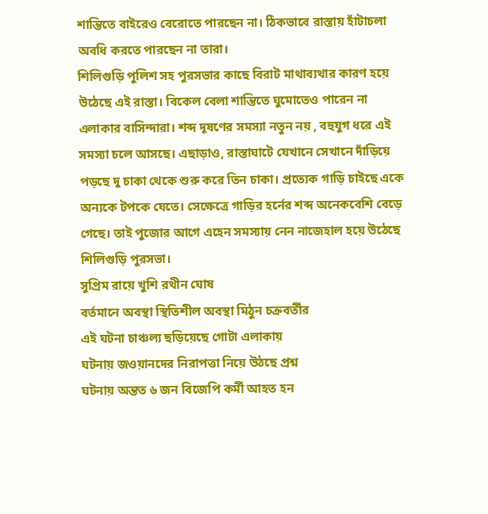শান্তিতে বাইরেও বেরোতে পারছেন না। ঠিকভাবে রাস্তায় হাঁটাচলা অবধি করতে পারছেন না তারা।
শিলিগুড়ি পুলিশ সহ পুরসভার কাছে বিরাট মাথাব্যথার কারণ হয়ে উঠেছে এই রাস্তা। বিকেল বেলা শান্তিতে ঘুমোতেও পারেন না এলাকার বাসিন্দারা। শব্দ দূষণের সমস্যা নতুন নয় , বহুযুগ ধরে এই সমস্যা চলে আসছে। এছাড়াও, রাস্তাঘাটে যেখানে সেখানে দাঁড়িয়ে পড়ছে দু চাকা থেকে শুরু করে তিন চাকা। প্রত্যেক গাড়ি চাইছে একে অন্যকে টপকে যেতে। সেক্ষেত্রে গাড়ির হর্নের শব্দ অনেকবেশি বেড়ে গেছে। তাই পুজোর আগে এহেন সমস্যায় নেন নাজেহাল হয়ে উঠেছে শিলিগুড়ি পুরসভা।
সুপ্রিম রায়ে খুশি রথীন ঘোষ
বর্তমানে অবস্থা স্থিতিশীল অবস্থা মিঠুন চক্রবর্তীর
এই ঘটনা চাঞ্চল্য ছড়িয়েছে গোটা এলাকায়
ঘটনায় জওয়ানদের নিরাপত্তা নিয়ে উঠছে প্রশ্ন
ঘটনায় অন্তত ৬ জন বিজেপি কর্মী আহত হন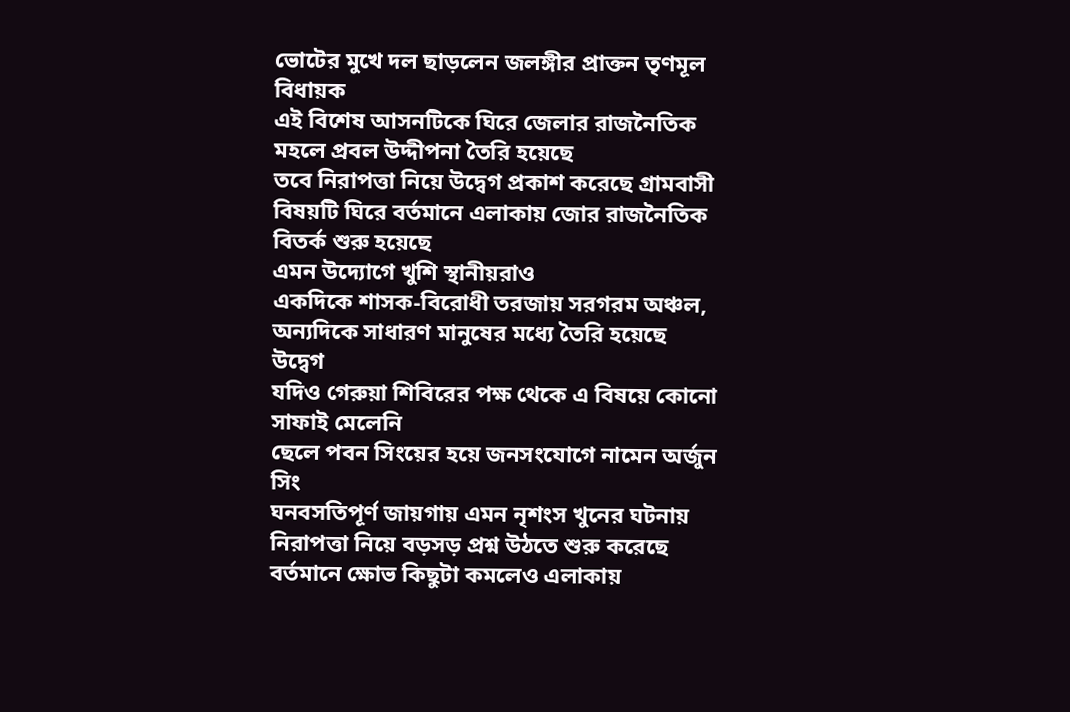ভোটের মুখে দল ছাড়লেন জলঙ্গীর প্রাক্তন তৃণমূল বিধায়ক
এই বিশেষ আসনটিকে ঘিরে জেলার রাজনৈতিক মহলে প্রবল উদ্দীপনা তৈরি হয়েছে
তবে নিরাপত্তা নিয়ে উদ্বেগ প্রকাশ করেছে গ্রামবাসী
বিষয়টি ঘিরে বর্তমানে এলাকায় জোর রাজনৈতিক বিতর্ক শুরু হয়েছে
এমন উদ্যোগে খুশি স্থানীয়রাও
একদিকে শাসক-বিরোধী তরজায় সরগরম অঞ্চল, অন্যদিকে সাধারণ মানুষের মধ্যে তৈরি হয়েছে উদ্বেগ
যদিও গেরুয়া শিবিরের পক্ষ থেকে এ বিষয়ে কোনো সাফাই মেলেনি
ছেলে পবন সিংয়ের হয়ে জনসংযোগে নামেন অর্জুন সিং
ঘনবসতিপূর্ণ জায়গায় এমন নৃশংস খুনের ঘটনায় নিরাপত্তা নিয়ে বড়সড় প্রশ্ন উঠতে শুরু করেছে
বর্তমানে ক্ষোভ কিছুটা কমলেও এলাকায়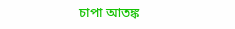চাপা আতঙ্ক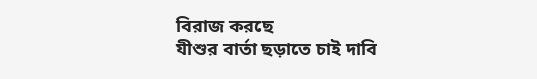বিরাজ করছে
যীশুর বার্তা ছড়াতে চাই দাবি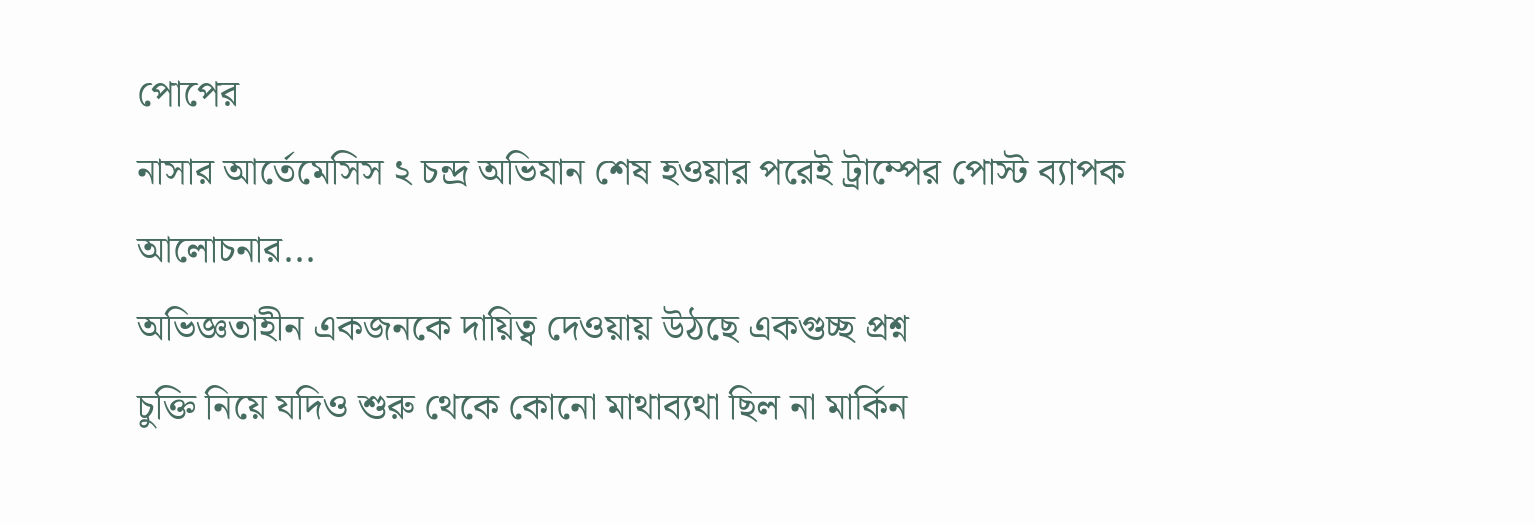পোপের
নাসার আর্তেমেসিস ২ চন্দ্র অভিযান শেষ হওয়ার পরেই ট্রাম্পের পোস্ট ব্যাপক আলোচনার...
অভিজ্ঞতাহীন একজনকে দায়িত্ব দেওয়ায় উঠছে একগুচ্ছ প্রশ্ন
চুক্তি নিয়ে যদিও শুরু থেকে কোনো মাথাব্যথা ছিল না মার্কিন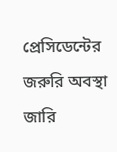প্রেসিডেন্টের
জরুরি অবস্থা জারি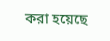করা হয়েছে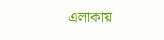এলাকায়